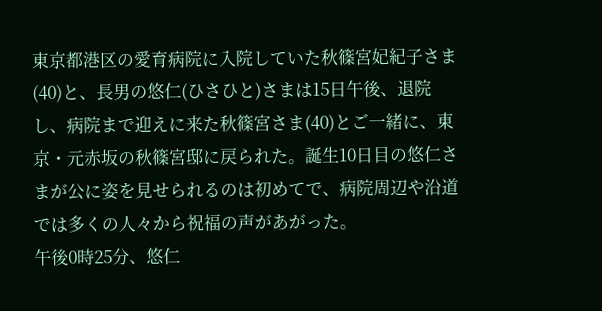東京都港区の愛育病院に入院していた秋篠宮妃紀子さま(40)と、長男の悠仁(ひさひと)さまは15日午後、退院し、病院まで迎えに来た秋篠宮さま(40)とご一緒に、東京・元赤坂の秋篠宮邸に戻られた。誕生10日目の悠仁さまが公に姿を見せられるのは初めてで、病院周辺や沿道では多くの人々から祝福の声があがった。
午後0時25分、悠仁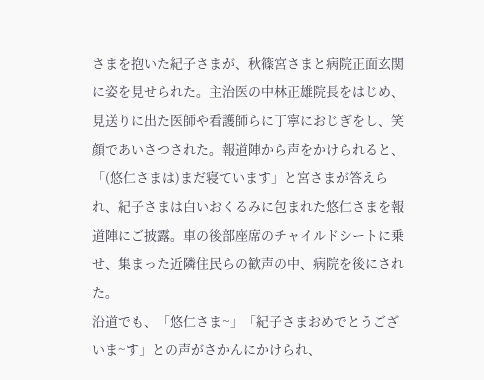さまを抱いた紀子さまが、秋篠宮さまと病院正面玄関に姿を見せられた。主治医の中林正雄院長をはじめ、見送りに出た医師や看護師らに丁寧におじぎをし、笑顔であいさつされた。報道陣から声をかけられると、「(悠仁さまは)まだ寝ています」と宮さまが答えられ、紀子さまは白いおくるみに包まれた悠仁さまを報道陣にご披露。車の後部座席のチャイルドシートに乗せ、集まった近隣住民らの歓声の中、病院を後にされた。
沿道でも、「悠仁さま~」「紀子さまおめでとうございま~す」との声がさかんにかけられ、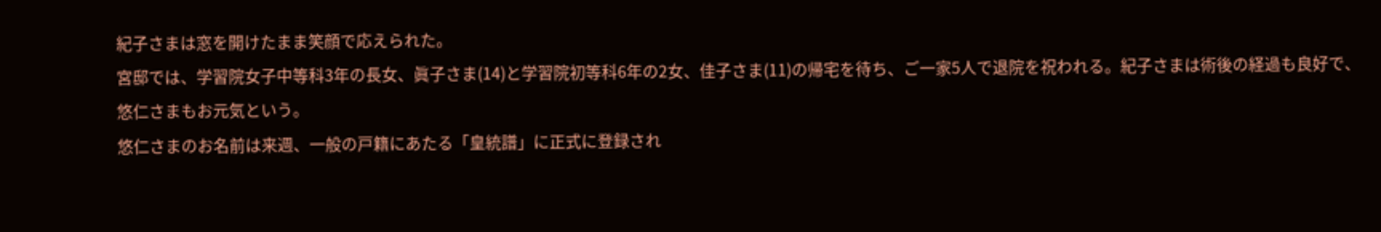紀子さまは窓を開けたまま笑顔で応えられた。
宮邸では、学習院女子中等科3年の長女、眞子さま(14)と学習院初等科6年の2女、佳子さま(11)の帰宅を待ち、ご一家5人で退院を祝われる。紀子さまは術後の経過も良好で、悠仁さまもお元気という。
悠仁さまのお名前は来週、一般の戸籍にあたる「皇統譜」に正式に登録され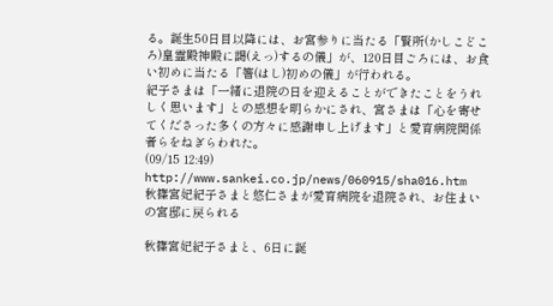る。誕生50日目以降には、お宮参りに当たる「賢所(かしこどころ)皇霊殿神殿に謁(えっ)するの儀」が、120日目ごろには、お食い初めに当たる「箸(はし)初めの儀」が行われる。
紀子さまは「一緒に退院の日を迎えることができたことをうれしく思います」との感想を明らかにされ、宮さまは「心を寄せてくださった多くの方々に感謝申し上げます」と愛育病院関係者らをねぎらわれた。
(09/15 12:49)
http://www.sankei.co.jp/news/060915/sha016.htm
秋篠宮妃紀子さまと悠仁さまが愛育病院を退院され、お住まいの宮邸に戻られる

秋篠宮妃紀子さまと、6日に誕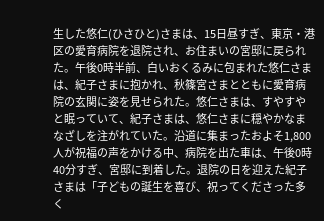生した悠仁(ひさひと)さまは、15日昼すぎ、東京・港区の愛育病院を退院され、お住まいの宮邸に戻られた。午後0時半前、白いおくるみに包まれた悠仁さまは、紀子さまに抱かれ、秋篠宮さまとともに愛育病院の玄関に姿を見せられた。悠仁さまは、すやすやと眠っていて、紀子さまは、悠仁さまに穏やかなまなざしを注がれていた。沿道に集まったおよそ1,800人が祝福の声をかける中、病院を出た車は、午後0時40分すぎ、宮邸に到着した。退院の日を迎えた紀子さまは「子どもの誕生を喜び、祝ってくださった多く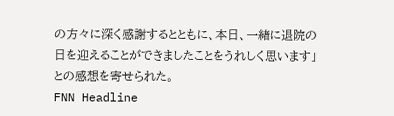の方々に深く感謝するとともに、本日、一緒に退院の日を迎えることができましたことをうれしく思います」との感想を寄せられた。
FNN Headline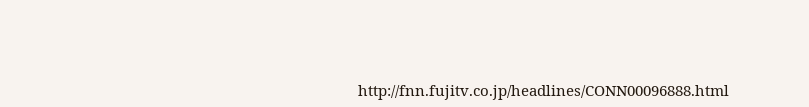http://fnn.fujitv.co.jp/headlines/CONN00096888.html